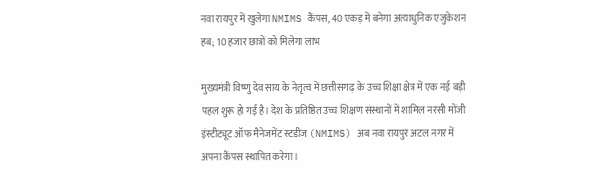नवा रायपुर में खुलेगा NMIMS कैंपस, 40 एकड़ में बनेगा अत्याधुनिक एजुकेशन हब; 10 हजार छात्रों को मिलेगा लाभ

मुख्यमंत्री विष्णु देव साय के नेतृत्व में छत्तीसगढ़ के उच्च शिक्षा क्षेत्र में एक नई बड़ी पहल शुरू हो गई है। देश के प्रतिष्ठित उच्च शिक्षण संस्थानों में शामिल नरसी मोंजी इंस्टीट्यूट ऑफ मैनेजमेंट स्टडीज (NMIMS) अब नवा रायपुर अटल नगर में अपना कैंपस स्थापित करेगा।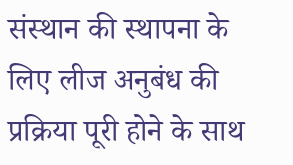संस्थान की स्थापना के लिए लीज अनुबंध की प्रक्रिया पूरी होने के साथ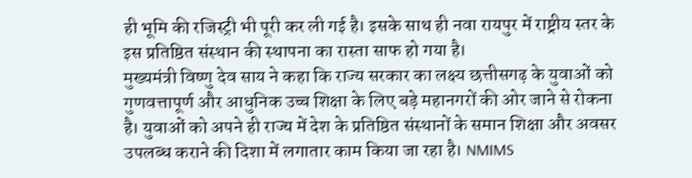ही भूमि की रजिस्ट्री भी पूरी कर ली गई है। इसके साथ ही नवा रायपुर में राष्ट्रीय स्तर के इस प्रतिष्ठित संस्थान की स्थापना का रास्ता साफ हो गया है।
मुख्यमंत्री विष्णु देव साय ने कहा कि राज्य सरकार का लक्ष्य छत्तीसगढ़ के युवाओं को गुणवत्तापूर्ण और आधुनिक उच्च शिक्षा के लिए बड़े महानगरों की ओर जाने से रोकना है। युवाओं को अपने ही राज्य में देश के प्रतिष्ठित संस्थानों के समान शिक्षा और अवसर उपलब्ध कराने की दिशा में लगातार काम किया जा रहा है। NMIMS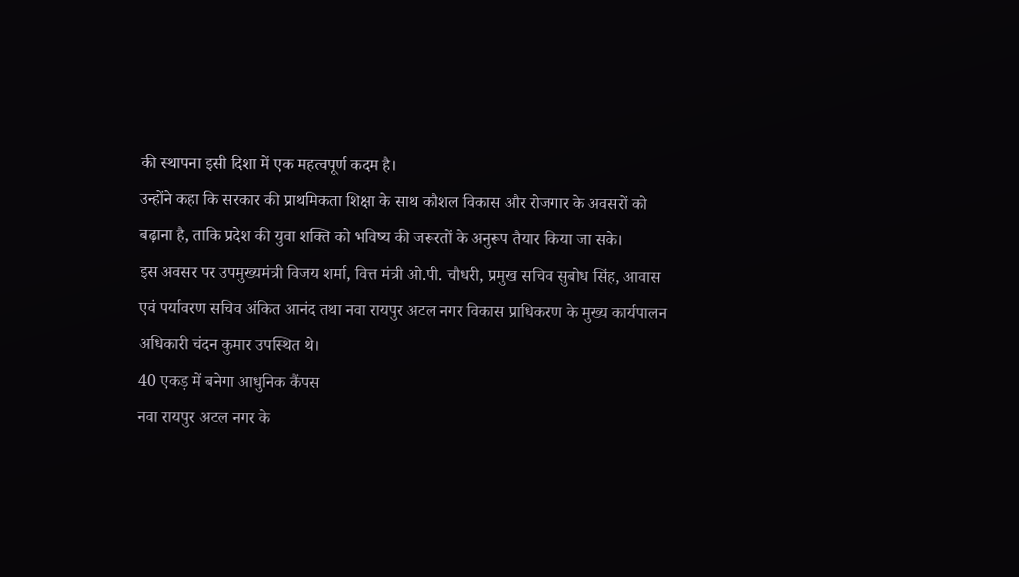की स्थापना इसी दिशा में एक महत्वपूर्ण कदम है।
उन्होंने कहा कि सरकार की प्राथमिकता शिक्षा के साथ कौशल विकास और रोजगार के अवसरों को बढ़ाना है, ताकि प्रदेश की युवा शक्ति को भविष्य की जरूरतों के अनुरूप तैयार किया जा सके।
इस अवसर पर उपमुख्यमंत्री विजय शर्मा, वित्त मंत्री ओ.पी. चौधरी, प्रमुख सचिव सुबोध सिंह, आवास एवं पर्यावरण सचिव अंकित आनंद तथा नवा रायपुर अटल नगर विकास प्राधिकरण के मुख्य कार्यपालन अधिकारी चंदन कुमार उपस्थित थे।
40 एकड़ में बनेगा आधुनिक कैंपस
नवा रायपुर अटल नगर के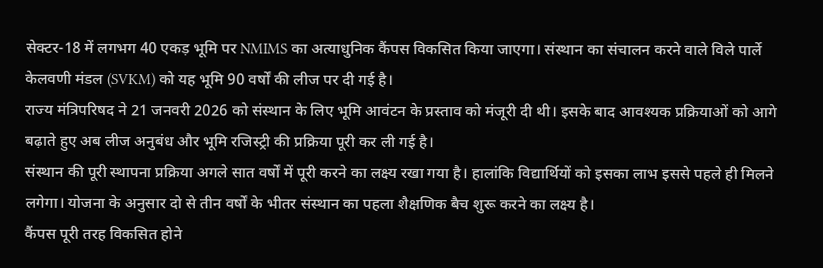सेक्टर-18 में लगभग 40 एकड़ भूमि पर NMIMS का अत्याधुनिक कैंपस विकसित किया जाएगा। संस्थान का संचालन करने वाले विले पार्ले केलवणी मंडल (SVKM) को यह भूमि 90 वर्षों की लीज पर दी गई है।
राज्य मंत्रिपरिषद ने 21 जनवरी 2026 को संस्थान के लिए भूमि आवंटन के प्रस्ताव को मंजूरी दी थी। इसके बाद आवश्यक प्रक्रियाओं को आगे बढ़ाते हुए अब लीज अनुबंध और भूमि रजिस्ट्री की प्रक्रिया पूरी कर ली गई है।
संस्थान की पूरी स्थापना प्रक्रिया अगले सात वर्षों में पूरी करने का लक्ष्य रखा गया है। हालांकि विद्यार्थियों को इसका लाभ इससे पहले ही मिलने लगेगा। योजना के अनुसार दो से तीन वर्षों के भीतर संस्थान का पहला शैक्षणिक बैच शुरू करने का लक्ष्य है।
कैंपस पूरी तरह विकसित होने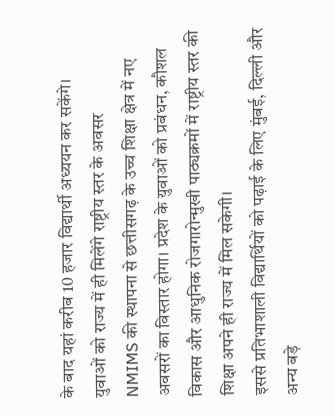के बाद यहां करीब 10 हजार विद्यार्थी अध्ययन कर सकेंगे।
युवाओं को राज्य में ही मिलेंगे राष्ट्रीय स्तर के अवसर
NMIMS की स्थापना से छत्तीसगढ़ के उच्च शिक्षा क्षेत्र में नए अवसरों का विस्तार होगा। प्रदेश के युवाओं को प्रबंधन, कौशल विकास और आधुनिक रोजगारोन्मुखी पाठ्यक्रमों में राष्ट्रीय स्तर की शिक्षा अपने ही राज्य में मिल सकेगी।
इससे प्रतिभाशाली विद्यार्थियों को पढ़ाई के लिए मुंबई, दिल्ली और अन्य बड़े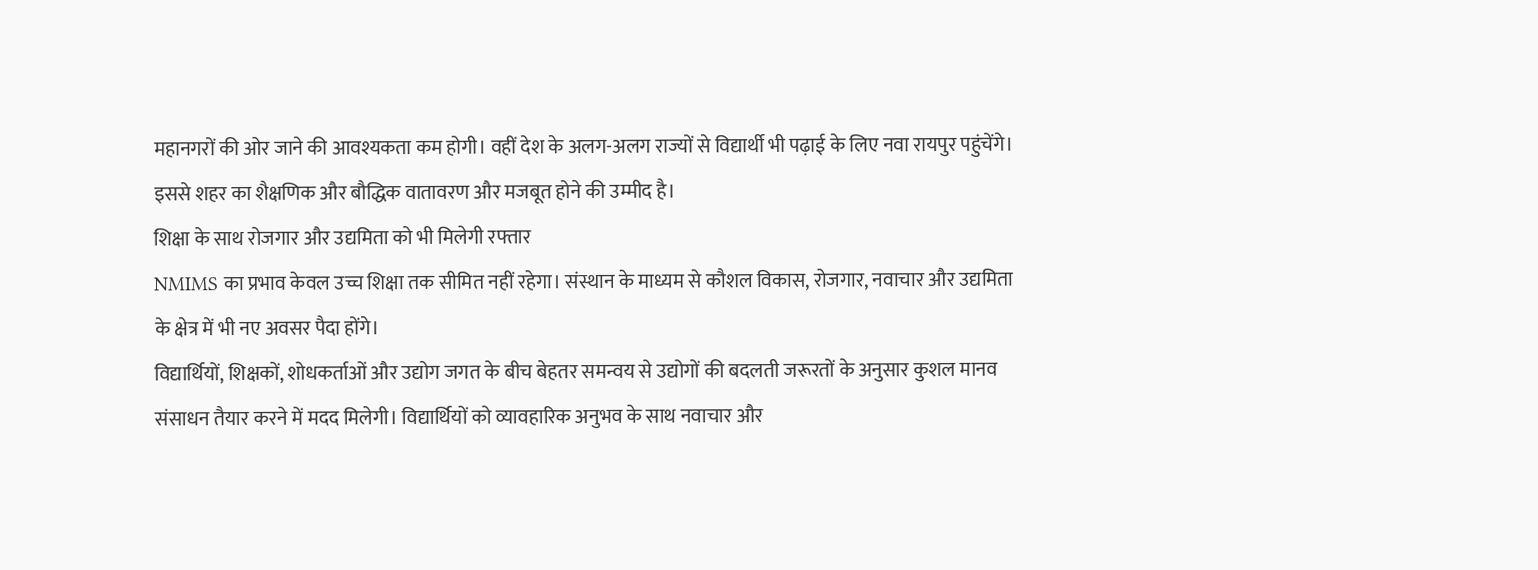महानगरों की ओर जाने की आवश्यकता कम होगी। वहीं देश के अलग-अलग राज्यों से विद्यार्थी भी पढ़ाई के लिए नवा रायपुर पहुंचेंगे। इससे शहर का शैक्षणिक और बौद्धिक वातावरण और मजबूत होने की उम्मीद है।
शिक्षा के साथ रोजगार और उद्यमिता को भी मिलेगी रफ्तार
NMIMS का प्रभाव केवल उच्च शिक्षा तक सीमित नहीं रहेगा। संस्थान के माध्यम से कौशल विकास, रोजगार, नवाचार और उद्यमिता के क्षेत्र में भी नए अवसर पैदा होंगे।
विद्यार्थियों, शिक्षकों, शोधकर्ताओं और उद्योग जगत के बीच बेहतर समन्वय से उद्योगों की बदलती जरूरतों के अनुसार कुशल मानव संसाधन तैयार करने में मदद मिलेगी। विद्यार्थियों को व्यावहारिक अनुभव के साथ नवाचार और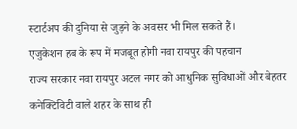स्टार्टअप की दुनिया से जुड़ने के अवसर भी मिल सकते हैं।
एजुकेशन हब के रूप में मजबूत होगी नवा रायपुर की पहचान
राज्य सरकार नवा रायपुर अटल नगर को आधुनिक सुविधाओं और बेहतर कनेक्टिविटी वाले शहर के साथ ही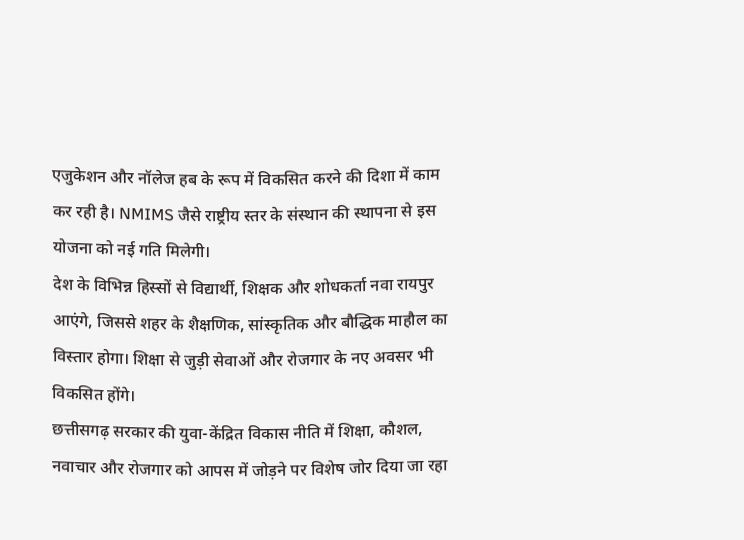एजुकेशन और नॉलेज हब के रूप में विकसित करने की दिशा में काम कर रही है। NMIMS जैसे राष्ट्रीय स्तर के संस्थान की स्थापना से इस योजना को नई गति मिलेगी।
देश के विभिन्न हिस्सों से विद्यार्थी, शिक्षक और शोधकर्ता नवा रायपुर आएंगे, जिससे शहर के शैक्षणिक, सांस्कृतिक और बौद्धिक माहौल का विस्तार होगा। शिक्षा से जुड़ी सेवाओं और रोजगार के नए अवसर भी विकसित होंगे।
छत्तीसगढ़ सरकार की युवा-केंद्रित विकास नीति में शिक्षा, कौशल, नवाचार और रोजगार को आपस में जोड़ने पर विशेष जोर दिया जा रहा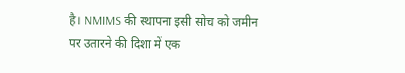है। NMIMS की स्थापना इसी सोच को जमीन पर उतारने की दिशा में एक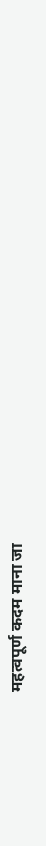महत्वपूर्ण कदम माना जा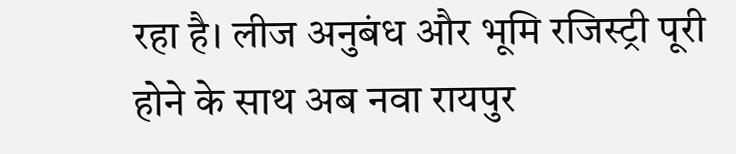रहा है। लीज अनुबंध और भूमि रजिस्ट्री पूरी होने के साथ अब नवा रायपुर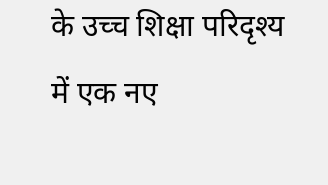के उच्च शिक्षा परिदृश्य में एक नए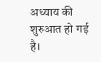अध्याय की शुरुआत हो गई है।